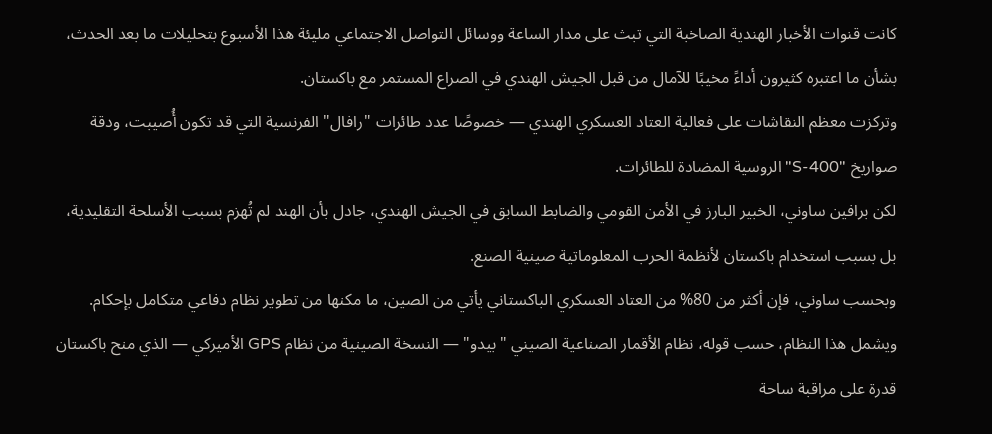كانت قنوات الأخبار الهندية الصاخبة التي تبث على مدار الساعة ووسائل التواصل الاجتماعي مليئة هذا الأسبوع بتحليلات ما بعد الحدث، بشأن ما اعتبره كثيرون أداءً مخيبًا للآمال من قبل الجيش الهندي في الصراع المستمر مع باكستان.
وتركزت معظم النقاشات على فعالية العتاد العسكري الهندي — خصوصًا عدد طائرات "رافال" الفرنسية التي قد تكون أُصيبت، ودقة صواريخ "S-400" الروسية المضادة للطائرات.
لكن برافين ساوني، الخبير البارز في الأمن القومي والضابط السابق في الجيش الهندي، جادل بأن الهند لم تُهزم بسبب الأسلحة التقليدية، بل بسبب استخدام باكستان لأنظمة الحرب المعلوماتية صينية الصنع.
وبحسب ساوني، فإن أكثر من 80% من العتاد العسكري الباكستاني يأتي من الصين، ما مكنها من تطوير نظام دفاعي متكامل بإحكام. ويشمل هذا النظام، حسب قوله، نظام الأقمار الصناعية الصيني "بيدو" — النسخة الصينية من نظام GPS الأميركي — الذي منح باكستان قدرة على مراقبة ساحة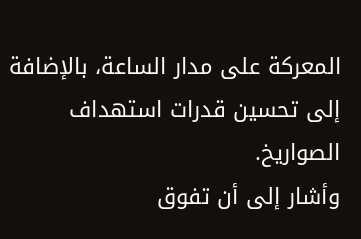المعركة على مدار الساعة، بالإضافة إلى تحسين قدرات استهداف الصواريخ.
وأشار إلى أن تفوق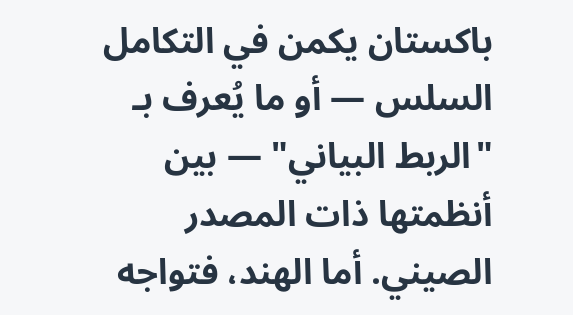باكستان يكمن في التكامل السلس — أو ما يُعرف بـ "الربط البياني" — بين أنظمتها ذات المصدر الصيني. أما الهند، فتواجه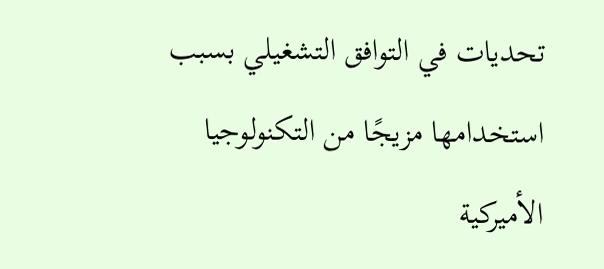تحديات في التوافق التشغيلي بسبب استخدامها مزيجًا من التكنولوجيا الأميركية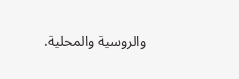والروسية والمحلية.